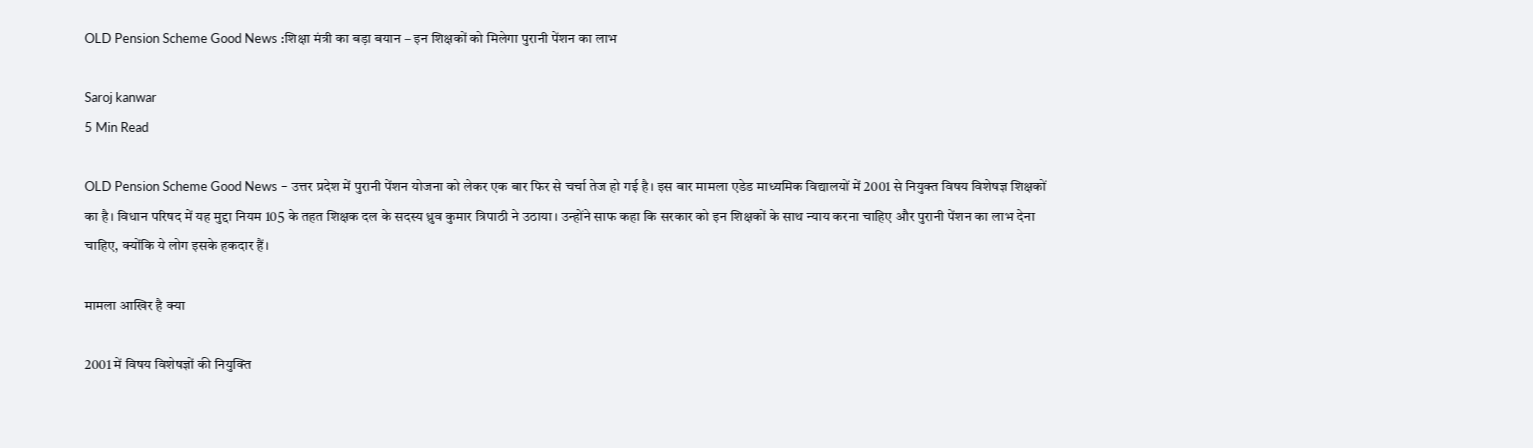OLD Pension Scheme Good News :शिक्षा मंत्री का बड़ा बयान – इन शिक्षकों को मिलेगा पुरानी पेंशन का लाभ

Saroj kanwar
5 Min Read

OLD Pension Scheme Good News – उत्तर प्रदेश में पुरानी पेंशन योजना को लेकर एक बार फिर से चर्चा तेज हो गई है। इस बार मामला एडेड माध्यमिक विद्यालयों में 2001 से नियुक्त विषय विशेषज्ञ शिक्षकों का है। विधान परिषद में यह मुद्दा नियम 105 के तहत शिक्षक दल के सदस्य ध्रुव कुमार त्रिपाठी ने उठाया। उन्होंने साफ कहा कि सरकार को इन शिक्षकों के साथ न्याय करना चाहिए और पुरानी पेंशन का लाभ देना चाहिए, क्योंकि ये लोग इसके हकदार हैं।

मामला आखिर है क्या

2001 में विषय विशेषज्ञों की नियुक्ति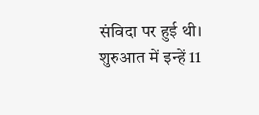संविदा पर हुई थी। शुरुआत में इन्हें 11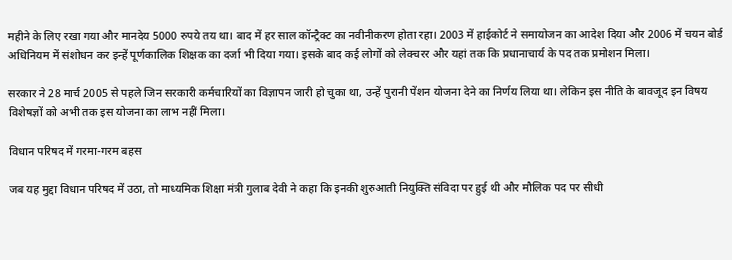महीने के लिए रखा गया और मानदेय 5000 रुपये तय था। बाद में हर साल कॉन्ट्रैक्ट का नवीनीकरण होता रहा। 2003 में हाईकोर्ट ने समायोजन का आदेश दिया और 2006 में चयन बोर्ड अधिनियम में संशोधन कर इन्हें पूर्णकालिक शिक्षक का दर्जा भी दिया गया। इसके बाद कई लोगों को लेक्चरर और यहां तक कि प्रधानाचार्य के पद तक प्रमोशन मिला।

सरकार ने 28 मार्च 2005 से पहले जिन सरकारी कर्मचारियों का विज्ञापन जारी हो चुका था, उन्हें पुरानी पेंशन योजना देने का निर्णय लिया था। लेकिन इस नीति के बावजूद इन विषय विशेषज्ञों को अभी तक इस योजना का लाभ नहीं मिला।

विधान परिषद में गरमा-गरम बहस

जब यह मुद्दा विधान परिषद में उठा, तो माध्यमिक शिक्षा मंत्री गुलाब देवी ने कहा कि इनकी शुरुआती नियुक्ति संविदा पर हुई थी और मौलिक पद पर सीधी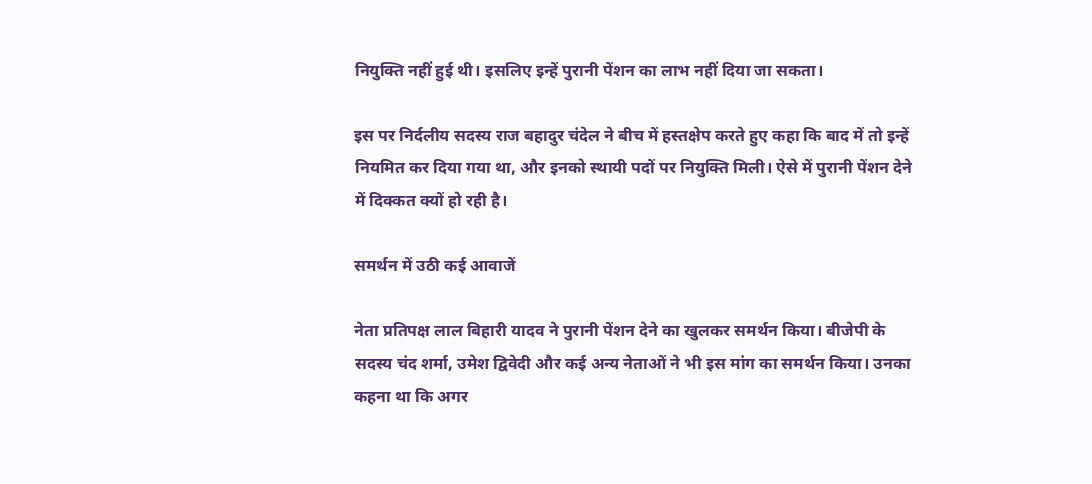नियुक्ति नहीं हुई थी। इसलिए इन्हें पुरानी पेंशन का लाभ नहीं दिया जा सकता।

इस पर निर्दलीय सदस्य राज बहादुर चंदेल ने बीच में हस्तक्षेप करते हुए कहा कि बाद में तो इन्हें नियमित कर दिया गया था, और इनको स्थायी पदों पर नियुक्ति मिली। ऐसे में पुरानी पेंशन देने में दिक्कत क्यों हो रही है।

समर्थन में उठी कई आवाजें

नेता प्रतिपक्ष लाल बिहारी यादव ने पुरानी पेंशन देने का खुलकर समर्थन किया। बीजेपी के सदस्य चंद शर्मा, उमेश द्विवेदी और कई अन्य नेताओं ने भी इस मांग का समर्थन किया। उनका कहना था कि अगर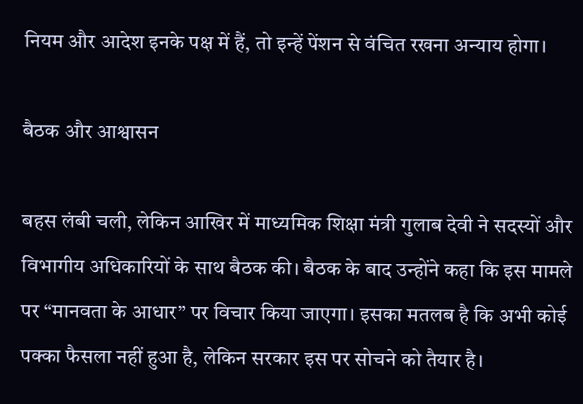नियम और आदेश इनके पक्ष में हैं, तो इन्हें पेंशन से वंचित रखना अन्याय होगा।

बैठक और आश्वासन

बहस लंबी चली, लेकिन आखिर में माध्यमिक शिक्षा मंत्री गुलाब देवी ने सदस्यों और विभागीय अधिकारियों के साथ बैठक की। बैठक के बाद उन्होंने कहा कि इस मामले पर “मानवता के आधार” पर विचार किया जाएगा। इसका मतलब है कि अभी कोई पक्का फैसला नहीं हुआ है, लेकिन सरकार इस पर सोचने को तैयार है।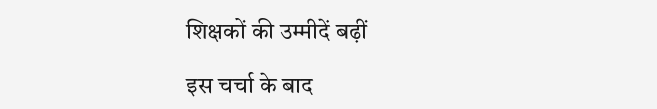शिक्षकों की उम्मीदें बढ़ीं

इस चर्चा के बाद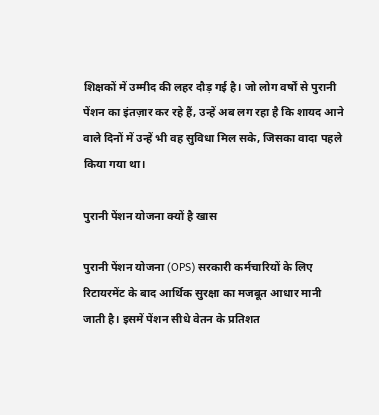शिक्षकों में उम्मीद की लहर दौड़ गई है। जो लोग वर्षों से पुरानी पेंशन का इंतज़ार कर रहे हैं, उन्हें अब लग रहा है कि शायद आने वाले दिनों में उन्हें भी वह सुविधा मिल सके, जिसका वादा पहले किया गया था।

पुरानी पेंशन योजना क्यों है खास

पुरानी पेंशन योजना (OPS) सरकारी कर्मचारियों के लिए रिटायरमेंट के बाद आर्थिक सुरक्षा का मजबूत आधार मानी जाती है। इसमें पेंशन सीधे वेतन के प्रतिशत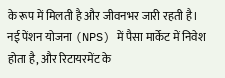के रूप में मिलती है और जीवनभर जारी रहती है। नई पेंशन योजना (NPS) में पैसा मार्केट में निवेश होता है, और रिटायरमेंट के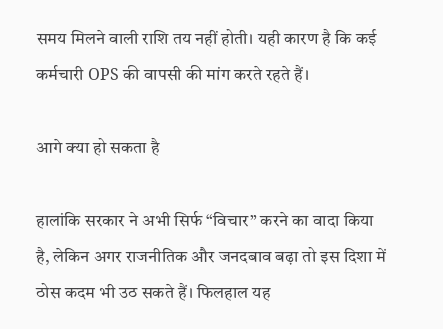समय मिलने वाली राशि तय नहीं होती। यही कारण है कि कई कर्मचारी OPS की वापसी की मांग करते रहते हैं।

आगे क्या हो सकता है

हालांकि सरकार ने अभी सिर्फ “विचार” करने का वादा किया है, लेकिन अगर राजनीतिक और जनदबाव बढ़ा तो इस दिशा में ठोस कदम भी उठ सकते हैं। फिलहाल यह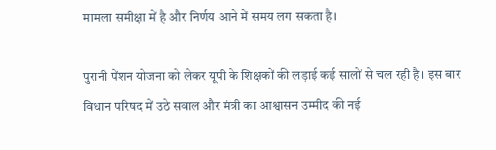मामला समीक्षा में है और निर्णय आने में समय लग सकता है।

पुरानी पेंशन योजना को लेकर यूपी के शिक्षकों की लड़ाई कई सालों से चल रही है। इस बार विधान परिषद में उठे सवाल और मंत्री का आश्वासन उम्मीद की नई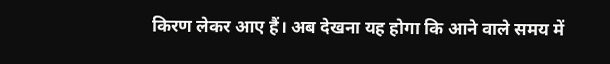किरण लेकर आए हैं। अब देखना यह होगा कि आने वाले समय में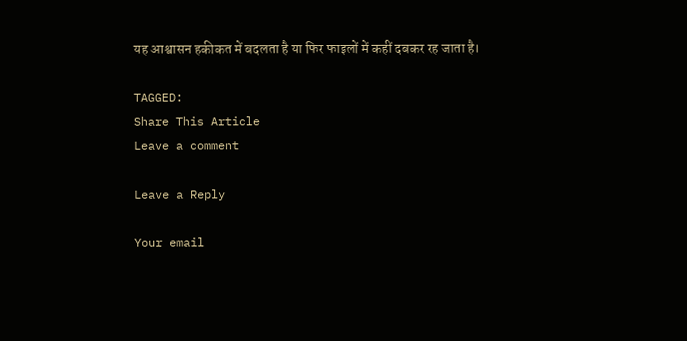यह आश्वासन हकीकत में बदलता है या फिर फाइलों में कहीं दबकर रह जाता है।

TAGGED:
Share This Article
Leave a comment

Leave a Reply

Your email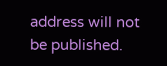address will not be published.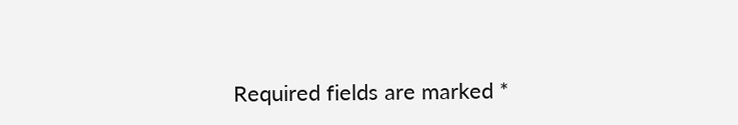Required fields are marked *